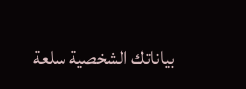بياناتك الشخصية سلعة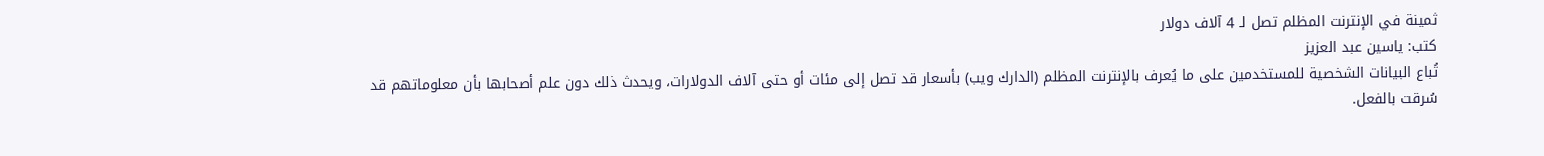ثمينة في الإنترنت المظلم تصل لـ 4 آلاف دولار
كتب: ياسين عبد العزيز
تُباع البيانات الشخصية للمستخدمين على ما يُعرف بالإنترنت المظلم (الدارك ويب) بأسعار قد تصل إلى مئات أو حتى آلاف الدولارات، ويحدث ذلك دون علم أصحابها بأن معلوماتهم قد سُرقت بالفعل.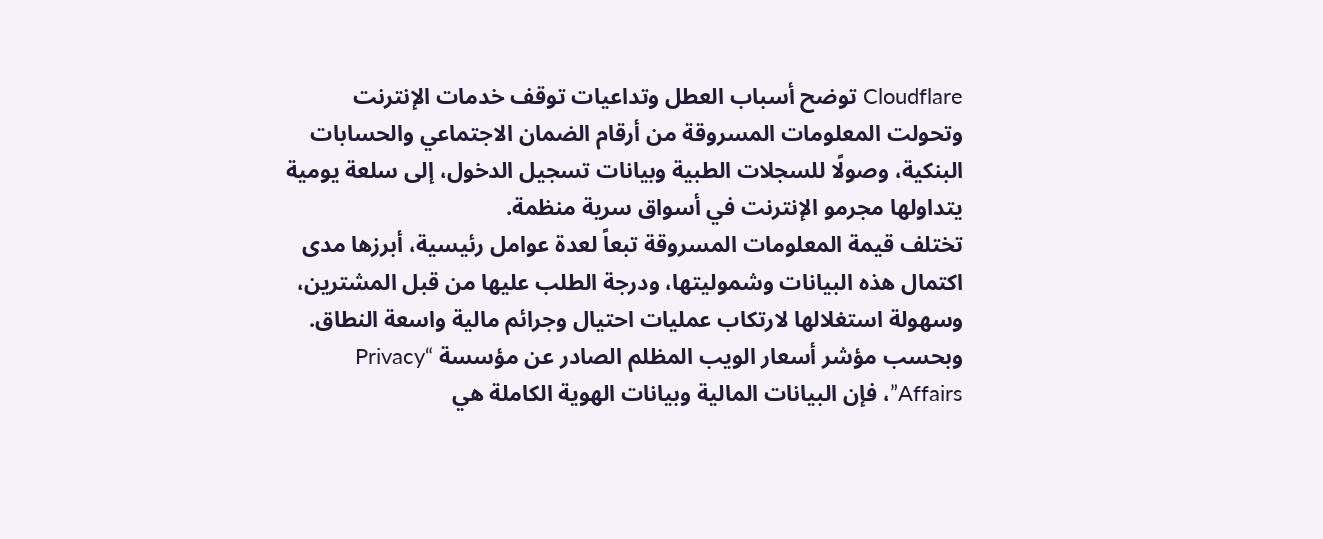Cloudflare توضح أسباب العطل وتداعيات توقف خدمات الإنترنت
وتحولت المعلومات المسروقة من أرقام الضمان الاجتماعي والحسابات البنكية، وصولًا للسجلات الطبية وبيانات تسجيل الدخول، إلى سلعة يومية يتداولها مجرمو الإنترنت في أسواق سرية منظمة.
تختلف قيمة المعلومات المسروقة تبعاً لعدة عوامل رئيسية، أبرزها مدى اكتمال هذه البيانات وشموليتها، ودرجة الطلب عليها من قبل المشترين، وسهولة استغلالها لارتكاب عمليات احتيال وجرائم مالية واسعة النطاق.
وبحسب مؤشر أسعار الويب المظلم الصادر عن مؤسسة “Privacy Affairs”، فإن البيانات المالية وبيانات الهوية الكاملة هي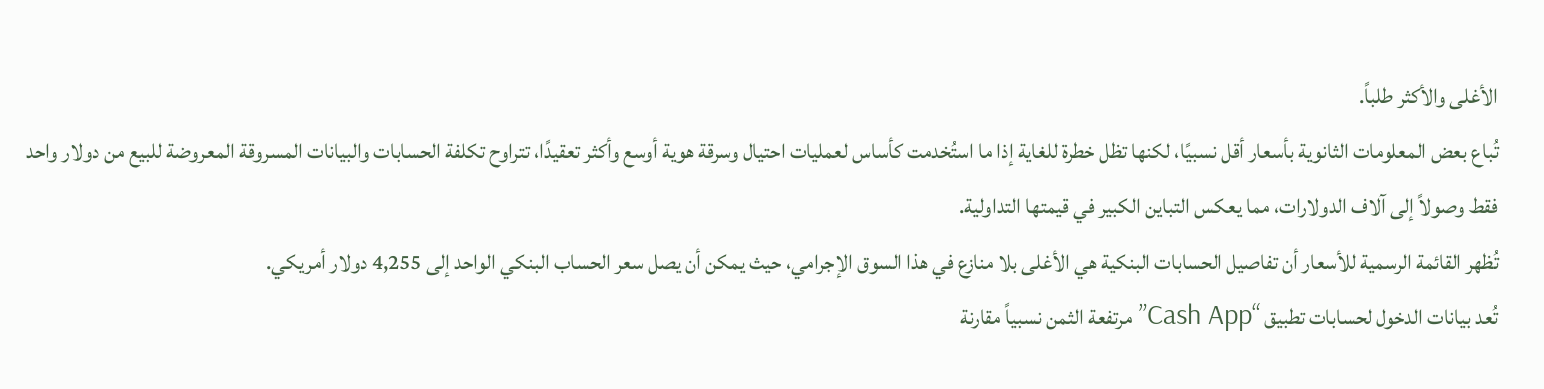الأغلى والأكثر طلباً.
تُباع بعض المعلومات الثانوية بأسعار أقل نسبيًا، لكنها تظل خطرة للغاية إذا ما استُخدمت كأساس لعمليات احتيال وسرقة هوية أوسع وأكثر تعقيدًا، تتراوح تكلفة الحسابات والبيانات المسروقة المعروضة للبيع من دولار واحد فقط وصولاً إلى آلاف الدولارات، مما يعكس التباين الكبير في قيمتها التداولية.
تُظهر القائمة الرسمية للأسعار أن تفاصيل الحسابات البنكية هي الأغلى بلا منازع في هذا السوق الإجرامي، حيث يمكن أن يصل سعر الحساب البنكي الواحد إلى 4,255 دولار أمريكي.
تُعد بيانات الدخول لحسابات تطبيق “Cash App” مرتفعة الثمن نسبياً مقارنة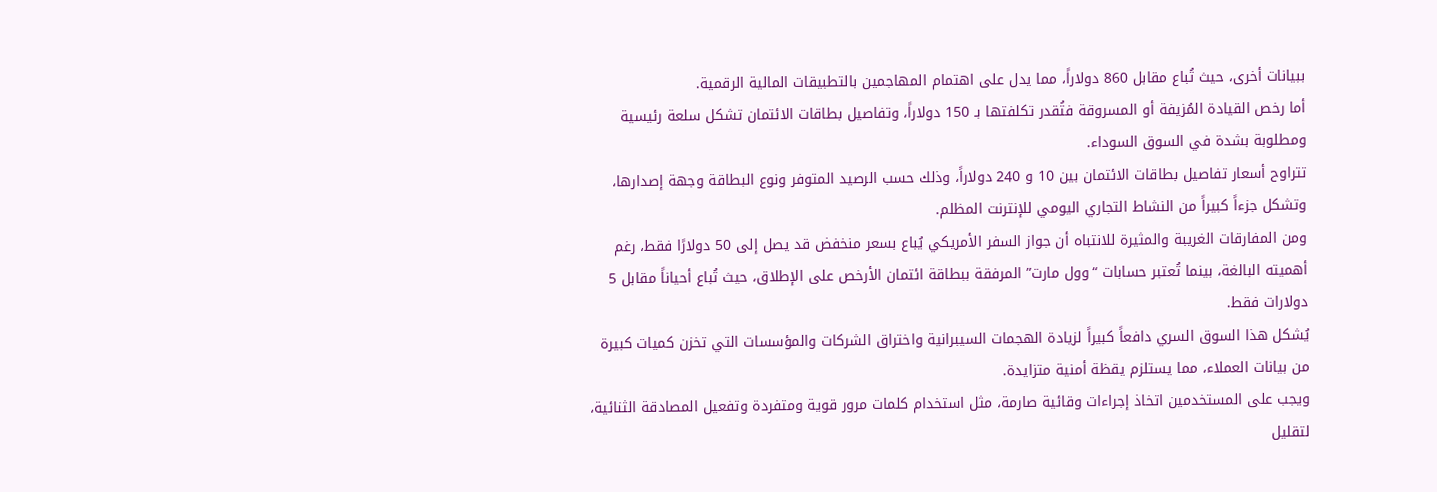ببيانات أخرى، حيث تُباع مقابل 860 دولاراً، مما يدل على اهتمام المهاجمين بالتطبيقات المالية الرقمية.
أما رخص القيادة المُزيفة أو المسروقة فتُقدر تكلفتها بـ 150 دولاراً، وتفاصيل بطاقات الائتمان تشكل سلعة رئيسية ومطلوبة بشدة في السوق السوداء.
تتراوح أسعار تفاصيل بطاقات الائتمان بين 10 و 240 دولاراً، وذلك حسب الرصيد المتوفر ونوع البطاقة وجهة إصدارها، وتشكل جزءاً كبيراً من النشاط التجاري اليومي للإنترنت المظلم.
ومن المفارقات الغريبة والمثيرة للانتباه أن جواز السفر الأمريكي يُباع بسعر منخفض قد يصل إلى 50 دولارًا فقط، رغم أهميته البالغة، بينما تُعتبر حسابات “وول مارت” المرفقة ببطاقة ائتمان الأرخص على الإطلاق، حيث تُباع أحياناً مقابل 5 دولارات فقط.
يُشكل هذا السوق السري دافعاً كبيراً لزيادة الهجمات السيبرانية واختراق الشركات والمؤسسات التي تخزن كميات كبيرة من بيانات العملاء، مما يستلزم يقظة أمنية متزايدة.
ويجب على المستخدمين اتخاذ إجراءات وقائية صارمة، مثل استخدام كلمات مرور قوية ومتفردة وتفعيل المصادقة الثنائية، لتقليل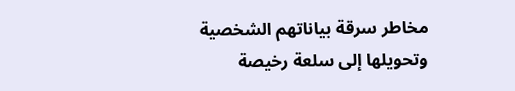مخاطر سرقة بياناتهم الشخصية وتحويلها إلى سلعة رخيصة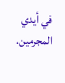في أيدي المجرمين.